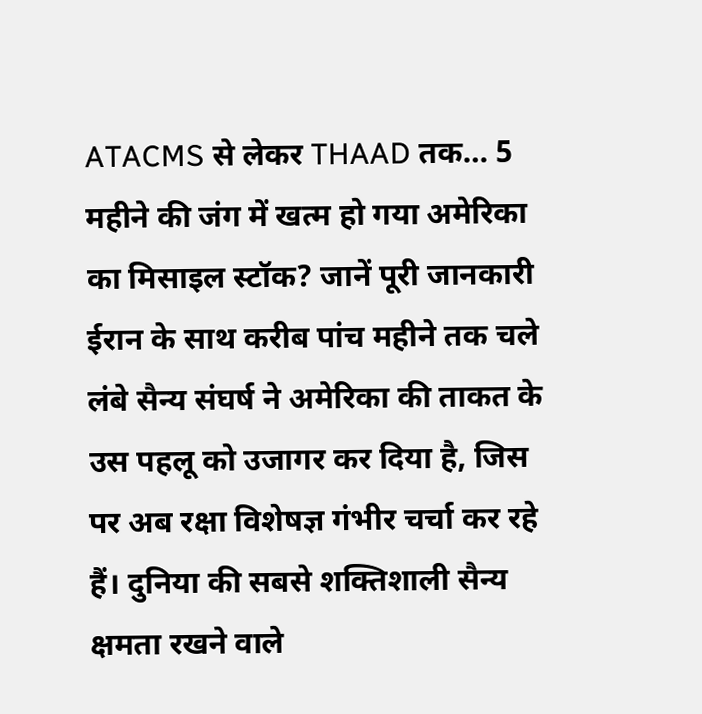ATACMS से लेकर THAAD तक… 5 महीने की जंग में खत्म हो गया अमेरिका का मिसाइल स्टॉक? जानें पूरी जानकारी
ईरान के साथ करीब पांच महीने तक चले लंबे सैन्य संघर्ष ने अमेरिका की ताकत के उस पहलू को उजागर कर दिया है, जिस पर अब रक्षा विशेषज्ञ गंभीर चर्चा कर रहे हैं। दुनिया की सबसे शक्तिशाली सैन्य क्षमता रखने वाले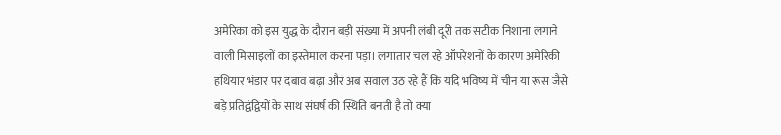अमेरिका को इस युद्ध के दौरान बड़ी संख्या में अपनी लंबी दूरी तक सटीक निशाना लगाने वाली मिसाइलों का इस्तेमाल करना पड़ा। लगातार चल रहे ऑपरेशनों के कारण अमेरिकी हथियार भंडार पर दबाव बढ़ा और अब सवाल उठ रहे हैं कि यदि भविष्य में चीन या रूस जैसे बड़े प्रतिद्वंद्वियों के साथ संघर्ष की स्थिति बनती है तो क्या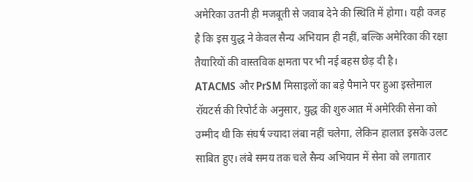अमेरिका उतनी ही मजबूती से जवाब देने की स्थिति में होगा। यही वजह है कि इस युद्ध ने केवल सैन्य अभियान ही नहीं, बल्कि अमेरिका की रक्षा तैयारियों की वास्तविक क्षमता पर भी नई बहस छेड़ दी है।
ATACMS और PrSM मिसाइलों का बड़े पैमाने पर हुआ इस्तेमाल
रॉयटर्स की रिपोर्ट के अनुसार, युद्ध की शुरुआत में अमेरिकी सेना को उम्मीद थी कि संघर्ष ज्यादा लंबा नहीं चलेगा, लेकिन हालात इसके उलट साबित हुए। लंबे समय तक चले सैन्य अभियान में सेना को लगातार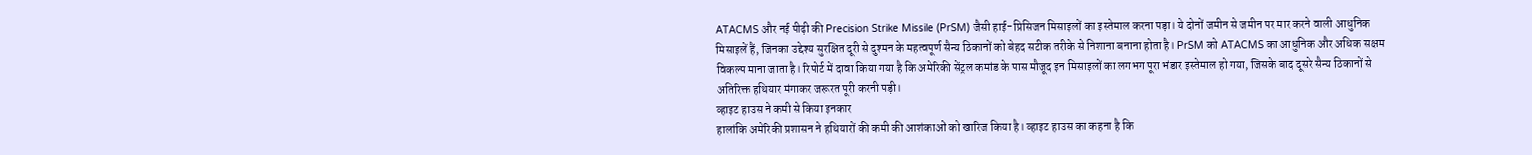ATACMS और नई पीढ़ी की Precision Strike Missile (PrSM) जैसी हाई-प्रिसिजन मिसाइलों का इस्तेमाल करना पड़ा। ये दोनों जमीन से जमीन पर मार करने वाली आधुनिक मिसाइलें हैं, जिनका उद्देश्य सुरक्षित दूरी से दुश्मन के महत्वपूर्ण सैन्य ठिकानों को बेहद सटीक तरीके से निशाना बनाना होता है। PrSM को ATACMS का आधुनिक और अधिक सक्षम विकल्प माना जाता है। रिपोर्ट में दावा किया गया है कि अमेरिकी सेंट्रल कमांड के पास मौजूद इन मिसाइलों का लगभग पूरा भंडार इस्तेमाल हो गया, जिसके बाद दूसरे सैन्य ठिकानों से अतिरिक्त हथियार मंगाकर जरूरत पूरी करनी पड़ी।
व्हाइट हाउस ने कमी से किया इनकार
हालांकि अमेरिकी प्रशासन ने हथियारों की कमी की आशंकाओं को खारिज किया है। व्हाइट हाउस का कहना है कि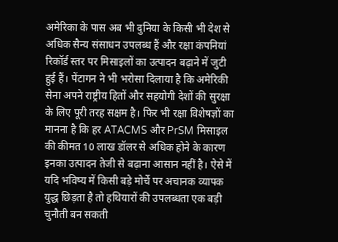अमेरिका के पास अब भी दुनिया के किसी भी देश से अधिक सैन्य संसाधन उपलब्ध हैं और रक्षा कंपनियां रिकॉर्ड स्तर पर मिसाइलों का उत्पादन बढ़ाने में जुटी हुई हैं। पेंटागन ने भी भरोसा दिलाया है कि अमेरिकी सेना अपने राष्ट्रीय हितों और सहयोगी देशों की सुरक्षा के लिए पूरी तरह सक्षम है। फिर भी रक्षा विशेषज्ञों का मानना है कि हर ATACMS और PrSM मिसाइल की कीमत 10 लाख डॉलर से अधिक होने के कारण इनका उत्पादन तेजी से बढ़ाना आसान नहीं है। ऐसे में यदि भविष्य में किसी बड़े मोर्चे पर अचानक व्यापक युद्ध छिड़ता है तो हथियारों की उपलब्धता एक बड़ी चुनौती बन सकती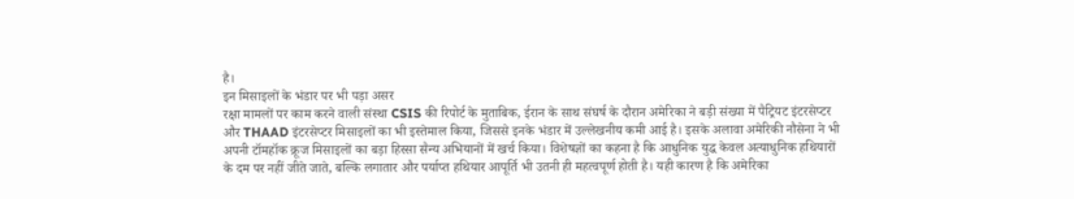है।
इन मिसाइलों के भंडार पर भी पड़ा असर
रक्षा मामलों पर काम करने वाली संस्था CSIS की रिपोर्ट के मुताबिक, ईरान के साथ संघर्ष के दौरान अमेरिका ने बड़ी संख्या में पैट्रियट इंटरसेप्टर और THAAD इंटरसेप्टर मिसाइलों का भी इस्तेमाल किया, जिससे इनके भंडार में उल्लेखनीय कमी आई है। इसके अलावा अमेरिकी नौसेना ने भी अपनी टॉमहॉक क्रूज मिसाइलों का बड़ा हिस्सा सैन्य अभियानों में खर्च किया। विशेषज्ञों का कहना है कि आधुनिक युद्ध केवल अत्याधुनिक हथियारों के दम पर नहीं जीते जाते, बल्कि लगातार और पर्याप्त हथियार आपूर्ति भी उतनी ही महत्वपूर्ण होती है। यही कारण है कि अमेरिका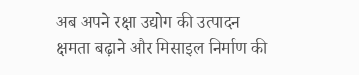अब अपने रक्षा उद्योग की उत्पादन क्षमता बढ़ाने और मिसाइल निर्माण की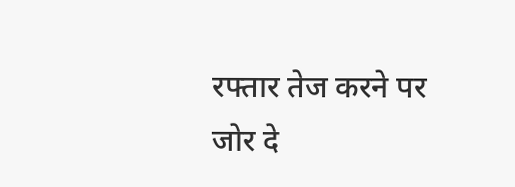रफ्तार तेज करने पर जोर दे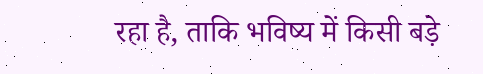रहा है, ताकि भविष्य में किसी बड़े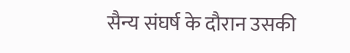सैन्य संघर्ष के दौरान उसकी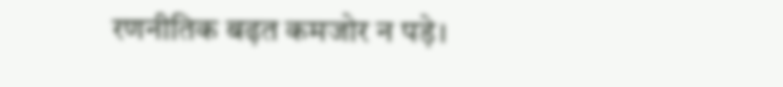रणनीतिक बढ़त कमजोर न पड़े।